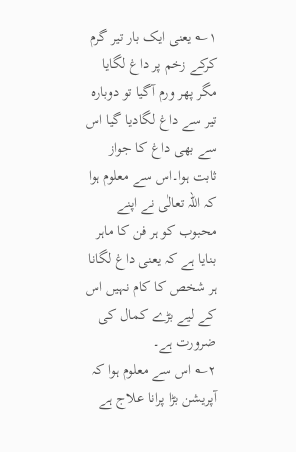۱؎ یعنی ایک بار تیر گرم کرکے زخم پر داغ لگایا مگر پھر ورم آگیا تو دوبارہ تیر سے داغ لگادیا گیا اس سے بھی داغ کا جواز ثابت ہوا۔اس سے معلوم ہوا کہ اللہ تعالٰی نے اپنے محبوب کو ہر فن کا ماہر بنایا ہے کہ یعنی داغ لگانا ہر شخص کا کام نہیں اس کے لیے بڑے کمال کی ضرورت ہے۔
۲؎ اس سے معلوم ہوا کہ آپریشن بڑا پرانا علاج ہے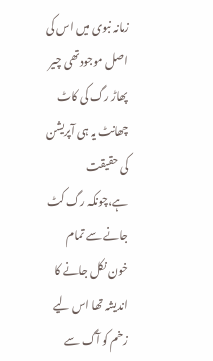زمانہ نبوی میں اس کی اصل موجودتھی چیر پھاڑ رگ کی کاٹ چھانٹ یہ ہی آپریشن کی حقیقت ہے،چونکہ رگ کٹ جانے سے تمام خون نکل جانے کا اندیشہ تھا اس لیے زخم کو آگ سے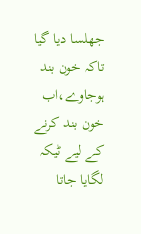جھلسا دیا گیا تاکہ خون بند ہوجاوے،اب خون بند کرنے کے لیے ٹیکہ لگایا جاتا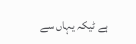ہے ٹیکہ یہاں سے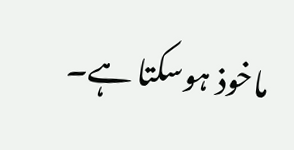ماخوذ ہوسکتا ہے۔